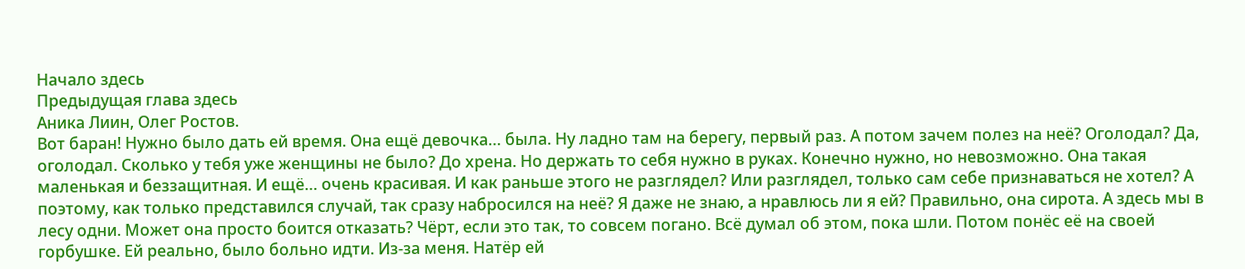Начало здесь
Предыдущая глава здесь
Аника Лиин, Олег Ростов.
Вот баран! Нужно было дать ей время. Она ещё девочка… была. Ну ладно там на берегу, первый раз. А потом зачем полез на неё? Оголодал? Да, оголодал. Сколько у тебя уже женщины не было? До хрена. Но держать то себя нужно в руках. Конечно нужно, но невозможно. Она такая маленькая и беззащитная. И ещё… очень красивая. И как раньше этого не разглядел? Или разглядел, только сам себе признаваться не хотел? А поэтому, как только представился случай, так сразу набросился на неё? Я даже не знаю, а нравлюсь ли я ей? Правильно, она сирота. А здесь мы в лесу одни. Может она просто боится отказать? Чёрт, если это так, то совсем погано. Всё думал об этом, пока шли. Потом понёс её на своей горбушке. Ей реально, было больно идти. Из-за меня. Натёр ей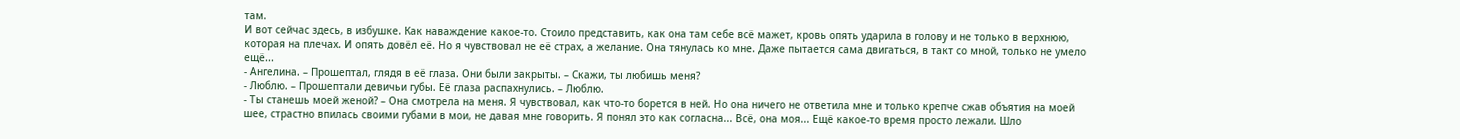там.
И вот сейчас здесь, в избушке. Как наваждение какое-то. Стоило представить, как она там себе всё мажет, кровь опять ударила в голову и не только в верхнюю, которая на плечах. И опять довёл её. Но я чувствовал не её страх, а желание. Она тянулась ко мне. Даже пытается сама двигаться, в такт со мной, только не умело ещё...
- Ангелина. – Прошептал, глядя в её глаза. Они были закрыты. – Скажи, ты любишь меня?
- Люблю. – Прошептали девичьи губы. Её глаза распахнулись. – Люблю.
- Ты станешь моей женой? – Она смотрела на меня. Я чувствовал, как что-то борется в ней. Но она ничего не ответила мне и только крепче сжав объятия на моей шее, страстно впилась своими губами в мои, не давая мне говорить. Я понял это как согласна... Всё, она моя... Ещё какое-то время просто лежали. Шло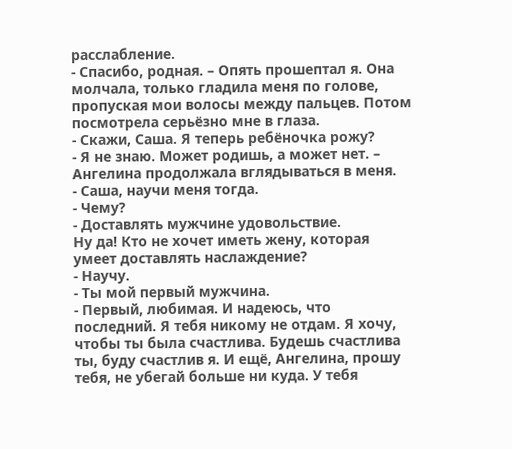расслабление.
- Спасибо, родная. – Опять прошептал я. Она молчала, только гладила меня по голове, пропуская мои волосы между пальцев. Потом посмотрела серьёзно мне в глаза.
- Скажи, Саша. Я теперь ребёночка рожу?
- Я не знаю. Может родишь, а может нет. – Ангелина продолжала вглядываться в меня.
- Саша, научи меня тогда.
- Чему?
- Доставлять мужчине удовольствие.
Ну да! Кто не хочет иметь жену, которая умеет доставлять наслаждение?
- Научу.
- Ты мой первый мужчина.
- Первый, любимая. И надеюсь, что последний. Я тебя никому не отдам. Я хочу, чтобы ты была счастлива. Будешь счастлива ты, буду счастлив я. И ещё, Ангелина, прошу тебя, не убегай больше ни куда. У тебя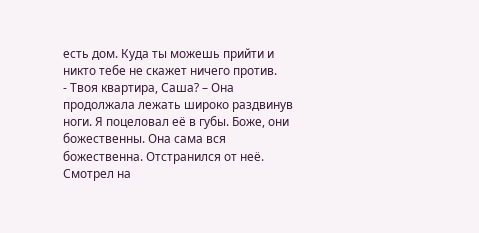есть дом. Куда ты можешь прийти и никто тебе не скажет ничего против.
- Твоя квартира, Саша? – Она продолжала лежать широко раздвинув ноги. Я поцеловал её в губы. Боже, они божественны. Она сама вся божественна. Отстранился от неё. Смотрел на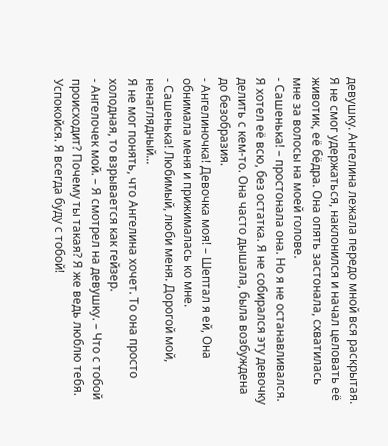девушку. Ангелина лежала передо мной вся раскрытая. Я не смог удержаться, наклонился и начал целовать её животик, её бёдра. Она опять застонала, схватилась мне за волосы на моей голове.
- Сашенька! – простонала она. Но я не останавливался. Я хотел её всю, без остатка. Я не собирался эту девочку делить с кем-то. Она часто дышала, была возбуждена до безобразия.
- Ангелиночка! Девочка моя! – Шептал я ей, Она обнимала меня и прижималась ко мне.
- Сашенька! Любимый, люби меня. Дорогой мой, ненаглядный...
Я не мог понять, что Ангелина хочет. То она просто холодная, то взрывается как гейзер.
- Ангелочек мой. – Я смотрел на девушку. – Что с тобой происходит? Почему ты такая? Я же ведь люблю тебя. Успокойся. Я всегда буду с тобой!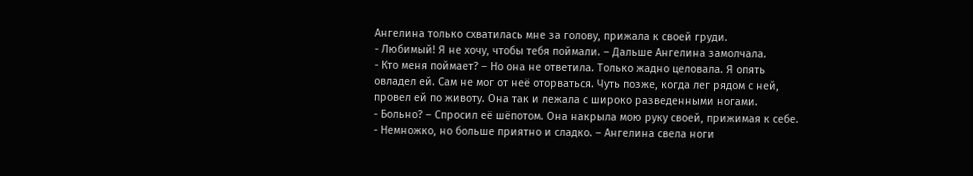Ангелина только схватилась мне за голову, прижала к своей груди.
- Любимый! Я не хочу, чтобы тебя поймали. – Дальше Ангелина замолчала.
- Кто меня поймает? – Но она не ответила. Только жадно целовала. Я опять овладел ей. Сам не мог от неё оторваться. Чуть позже, когда лег рядом с ней, провел ей по животу. Она так и лежала с широко разведенными ногами.
- Больно? – Спросил её шёпотом. Она накрыла мою руку своей, прижимая к себе.
- Немножко, но больше приятно и сладко. – Ангелина свела ноги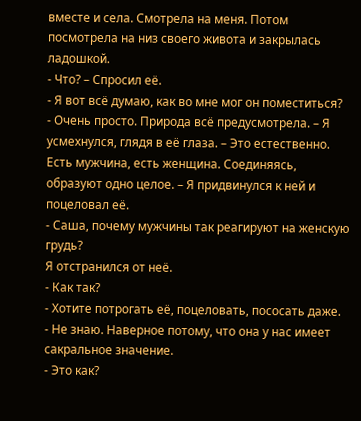вместе и села. Смотрела на меня. Потом посмотрела на низ своего живота и закрылась ладошкой.
- Что? – Спросил её.
- Я вот всё думаю, как во мне мог он поместиться?
- Очень просто. Природа всё предусмотрела. – Я усмехнулся, глядя в её глаза. – Это естественно. Есть мужчина, есть женщина. Соединяясь, образуют одно целое. – Я придвинулся к ней и поцеловал её.
- Саша, почему мужчины так реагируют на женскую грудь?
Я отстранился от неё.
- Как так?
- Хотите потрогать её, поцеловать, пососать даже.
- Не знаю. Наверное потому, что она у нас имеет сакральное значение.
- Это как?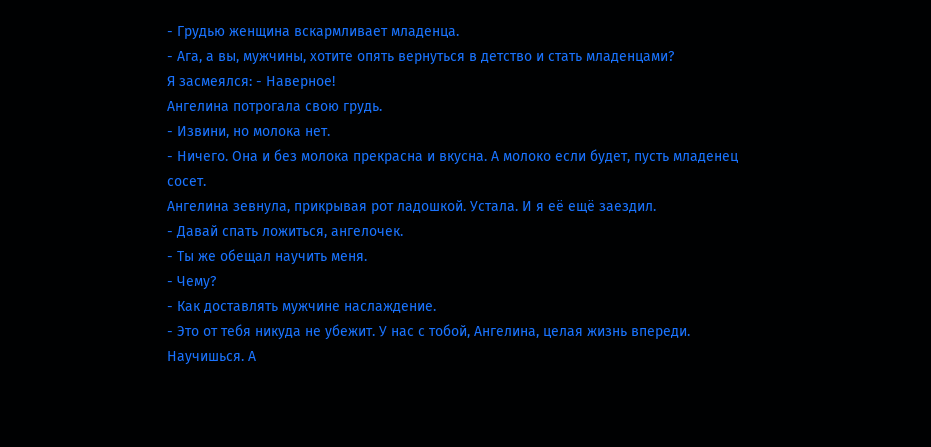- Грудью женщина вскармливает младенца.
- Ага, а вы, мужчины, хотите опять вернуться в детство и стать младенцами?
Я засмеялся: - Наверное!
Ангелина потрогала свою грудь.
- Извини, но молока нет.
- Ничего. Она и без молока прекрасна и вкусна. А молоко если будет, пусть младенец сосет.
Ангелина зевнула, прикрывая рот ладошкой. Устала. И я её ещё заездил.
- Давай спать ложиться, ангелочек.
- Ты же обещал научить меня.
- Чему?
- Как доставлять мужчине наслаждение.
- Это от тебя никуда не убежит. У нас с тобой, Ангелина, целая жизнь впереди. Научишься. А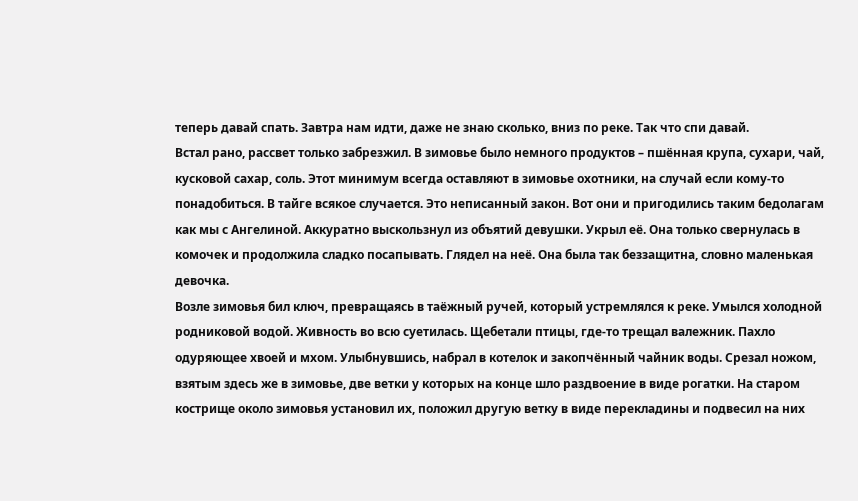теперь давай спать. Завтра нам идти, даже не знаю сколько, вниз по реке. Так что спи давай.
Встал рано, рассвет только забрезжил. В зимовье было немного продуктов – пшённая крупа, сухари, чай, кусковой сахар, соль. Этот минимум всегда оставляют в зимовье охотники, на случай если кому-то понадобиться. В тайге всякое случается. Это неписанный закон. Вот они и пригодились таким бедолагам как мы с Ангелиной. Аккуратно выскользнул из объятий девушки. Укрыл её. Она только свернулась в комочек и продолжила сладко посапывать. Глядел на неё. Она была так беззащитна, словно маленькая девочка.
Возле зимовья бил ключ, превращаясь в таёжный ручей, который устремлялся к реке. Умылся холодной родниковой водой. Живность во всю суетилась. Щебетали птицы, где-то трещал валежник. Пахло одуряющее хвоей и мхом. Улыбнувшись, набрал в котелок и закопчённый чайник воды. Срезал ножом, взятым здесь же в зимовье, две ветки у которых на конце шло раздвоение в виде рогатки. На старом кострище около зимовья установил их, положил другую ветку в виде перекладины и подвесил на них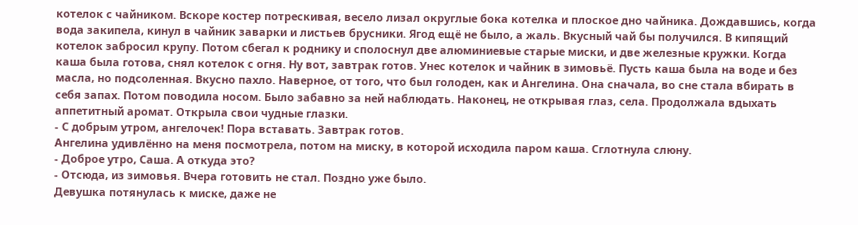котелок с чайником. Вскоре костер потрескивая, весело лизал округлые бока котелка и плоское дно чайника. Дождавшись, когда вода закипела, кинул в чайник заварки и листьев брусники. Ягод ещё не было, а жаль. Вкусный чай бы получился. В кипящий котелок забросил крупу. Потом сбегал к роднику и сполоснул две алюминиевые старые миски, и две железные кружки. Когда каша была готова, снял котелок с огня. Ну вот, завтрак готов. Унес котелок и чайник в зимовьё. Пусть каша была на воде и без масла, но подсоленная. Вкусно пахло. Наверное, от того, что был голоден, как и Ангелина. Она сначала, во сне стала вбирать в себя запах. Потом поводила носом. Было забавно за ней наблюдать. Наконец, не открывая глаз, села. Продолжала вдыхать аппетитный аромат. Открыла свои чудные глазки.
- С добрым утром, ангелочек! Пора вставать. Завтрак готов.
Ангелина удивлённо на меня посмотрела, потом на миску, в которой исходила паром каша. Сглотнула слюну.
- Доброе утро, Саша. А откуда это?
- Отсюда, из зимовья. Вчера готовить не стал. Поздно уже было.
Девушка потянулась к миске, даже не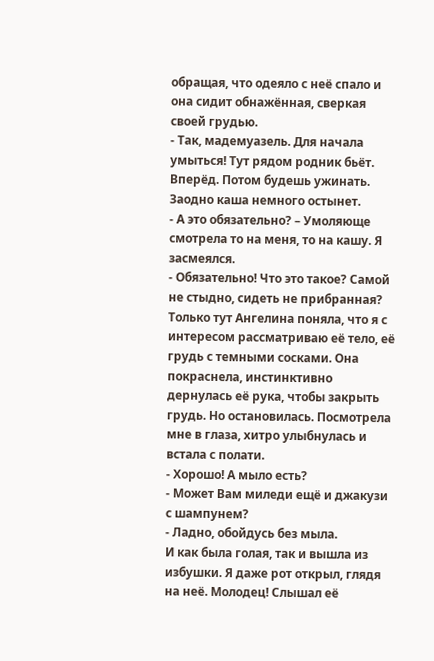обращая, что одеяло с неё спало и она сидит обнажённая, сверкая своей грудью.
- Так, мадемуазель. Для начала умыться! Тут рядом родник бьёт. Вперёд. Потом будешь ужинать. Заодно каша немного остынет.
- А это обязательно? – Умоляюще смотрела то на меня, то на кашу. Я засмеялся.
- Обязательно! Что это такое? Самой не стыдно, сидеть не прибранная?
Только тут Ангелина поняла, что я с интересом рассматриваю её тело, её грудь с темными сосками. Она покраснела, инстинктивно дернулась её рука, чтобы закрыть грудь. Но остановилась. Посмотрела мне в глаза, хитро улыбнулась и встала с полати.
- Хорошо! А мыло есть?
- Может Вам миледи ещё и джакузи с шампунем?
- Ладно, обойдусь без мыла.
И как была голая, так и вышла из избушки. Я даже рот открыл, глядя на неё. Молодец! Слышал её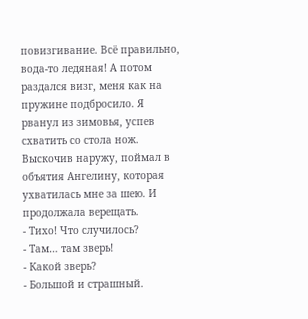повизгивание. Всё правильно, вода-то ледяная! А потом раздался визг, меня как на пружине подбросило. Я рванул из зимовья, успев схватить со стола нож. Выскочив наружу, поймал в объятия Ангелину, которая ухватилась мне за шею. И продолжала верещать.
- Тихо! Что случилось?
- Там… там зверь!
- Какой зверь?
- Большой и страшный.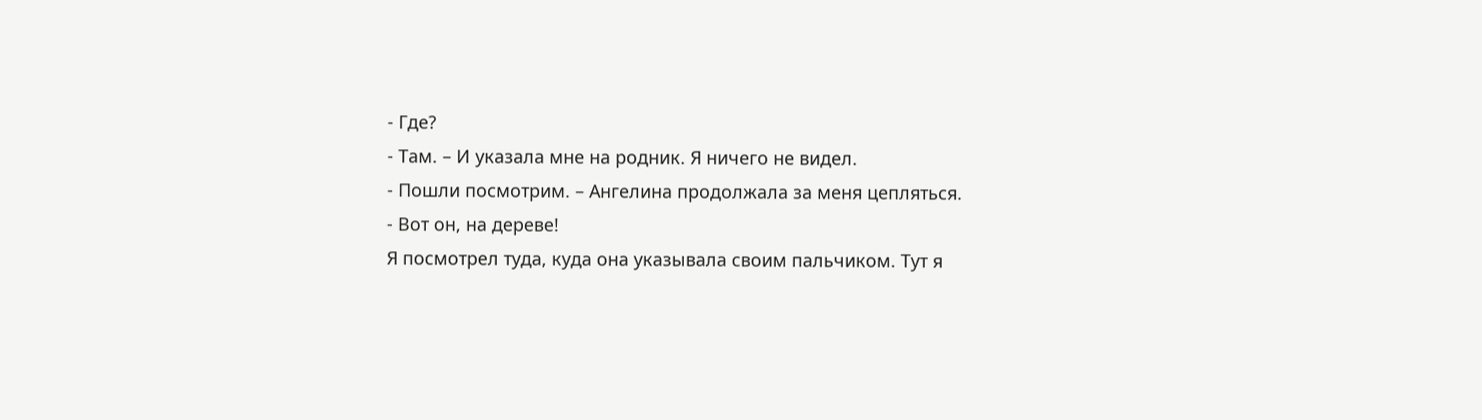- Где?
- Там. – И указала мне на родник. Я ничего не видел.
- Пошли посмотрим. – Ангелина продолжала за меня цепляться.
- Вот он, на дереве!
Я посмотрел туда, куда она указывала своим пальчиком. Тут я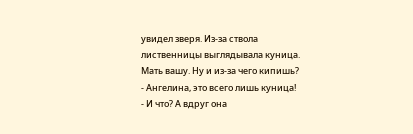увидел зверя. Из-за ствола лиственницы выглядывала куница. Мать вашу. Ну и из-за чего кипишь?
- Ангелина, это всего лишь куница!
- И что? А вдруг она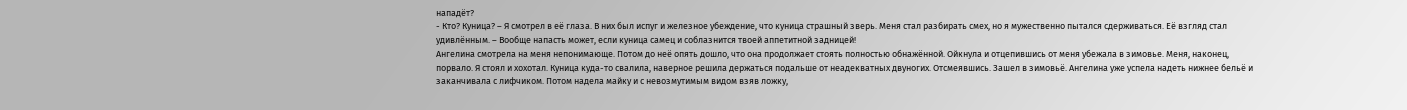нападёт?
- Кто? Куница? – Я смотрел в её глаза. В них был испуг и железное убеждение, что куница страшный зверь. Меня стал разбирать смех, но я мужественно пытался сдерживаться. Её взгляд стал удивлённым. – Вообще напасть может, если куница самец и соблазнится твоей аппетитной задницей!
Ангелина смотрела на меня непонимающе. Потом до неё опять дошло, что она продолжает стоять полностью обнажённой. Ойкнула и отцепившись от меня убежала в зимовье. Меня, наконец, порвало. Я стоял и хохотал. Куница куда-то свалила, наверное решила держаться подальше от неадекватных двуногих. Отсмеявшись. Зашел в зимовьё. Ангелина уже успела надеть нижнее бельё и заканчивала с лифчиком. Потом надела майку и с невозмутимым видом взяв ложку,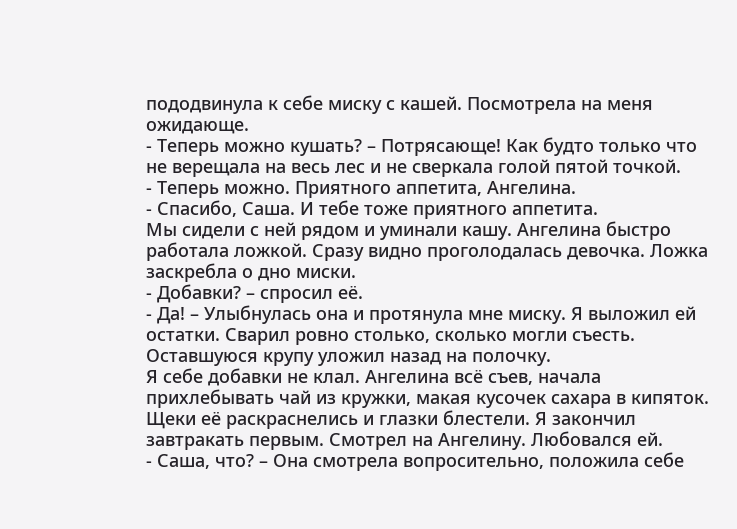пододвинула к себе миску с кашей. Посмотрела на меня ожидающе.
- Теперь можно кушать? – Потрясающе! Как будто только что не верещала на весь лес и не сверкала голой пятой точкой.
- Теперь можно. Приятного аппетита, Ангелина.
- Спасибо, Саша. И тебе тоже приятного аппетита.
Мы сидели с ней рядом и уминали кашу. Ангелина быстро работала ложкой. Сразу видно проголодалась девочка. Ложка заскребла о дно миски.
- Добавки? – спросил её.
- Да! – Улыбнулась она и протянула мне миску. Я выложил ей остатки. Сварил ровно столько, сколько могли съесть. Оставшуюся крупу уложил назад на полочку.
Я себе добавки не клал. Ангелина всё съев, начала прихлебывать чай из кружки, макая кусочек сахара в кипяток. Щеки её раскраснелись и глазки блестели. Я закончил завтракать первым. Смотрел на Ангелину. Любовался ей.
- Саша, что? – Она смотрела вопросительно, положила себе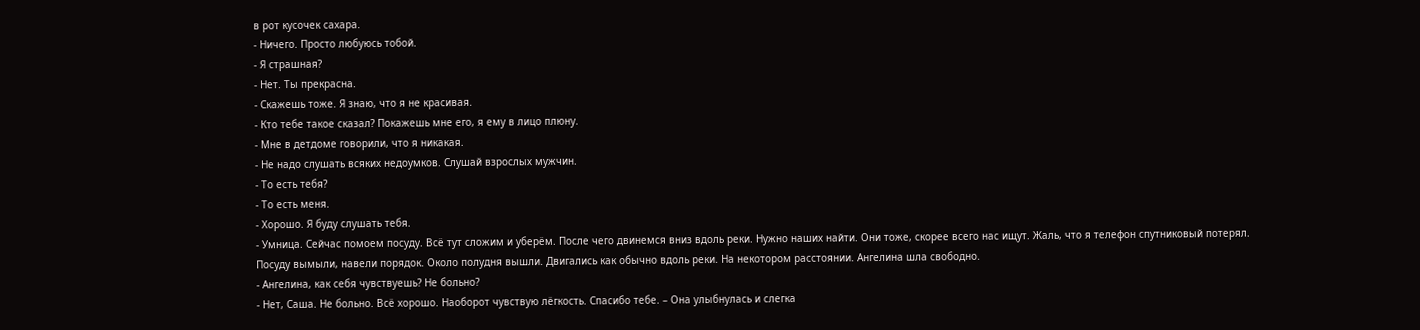в рот кусочек сахара.
- Ничего. Просто любуюсь тобой.
- Я страшная?
- Нет. Ты прекрасна.
- Скажешь тоже. Я знаю, что я не красивая.
- Кто тебе такое сказал? Покажешь мне его, я ему в лицо плюну.
- Мне в детдоме говорили, что я никакая.
- Не надо слушать всяких недоумков. Слушай взрослых мужчин.
- То есть тебя?
- То есть меня.
- Хорошо. Я буду слушать тебя.
- Умница. Сейчас помоем посуду. Всё тут сложим и уберём. После чего двинемся вниз вдоль реки. Нужно наших найти. Они тоже, скорее всего нас ищут. Жаль, что я телефон спутниковый потерял.
Посуду вымыли, навели порядок. Около полудня вышли. Двигались как обычно вдоль реки. На некотором расстоянии. Ангелина шла свободно.
- Ангелина, как себя чувствуешь? Не больно?
- Нет, Саша. Не больно. Всё хорошо. Наоборот чувствую лёгкость. Спасибо тебе. – Она улыбнулась и слегка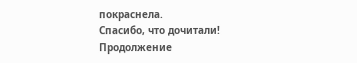покраснела.
Спасибо, что дочитали!
Продолжение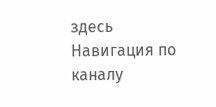здесь
Навигация по каналу